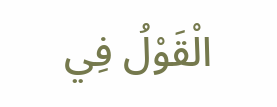الْقَوْلُ فِي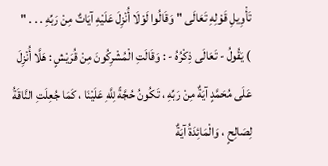تَأْوِيلِ قَوْلِهِ تَعَالَى " وَقَالُوا لَوْلَا أُنْزِلَ عَلَيْهِ آيَاتٌ مِنْ رَبِّهِ . . . "
) يَقُولُ - تَعَالَى ذِكْرُهُ - : وَقَالَتِ الْمُشْرِكُونَ مِنْ قُرَيْشٍ : هَلَّا أُنْزِلَ عَلَى مُحَمَّدٍ آيَةٌ مِنْ رَبِّهِ ، تَكُونُ حُجَّةً لِلَّهِ عَلَيْنَا ، كَمَا جُعِلَتِ النَّاقَةُ لِصَالِحٍ ، وَالْمَائِدَةُ آيَةٌ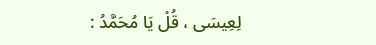لِعِيسَى ، قُلْ يَا مُحَمَّدُ :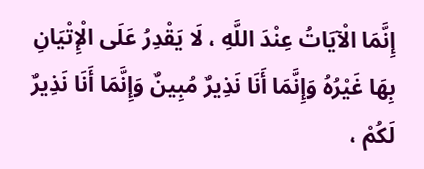إِنَّمَا الْآيَاتُ عِنْدَ اللَّهِ ، لَا يَقْدِرُ عَلَى الْإِتْيَانِ بِهَا غَيْرُهُ وَإِنَّمَا أَنَا نَذِيرٌ مُبِينٌ وَإِنَّمَا أَنَا نَذِيرٌ لَكُمْ ،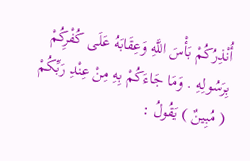أُنْذِرُكُمْ بَأْسَ اللَّهِ وَعِقَابَهُ عَلَى كُفْرِكُمْ بِرَسُولِهِ . وَمَا جَاءَكُمْ بِهِ مِنْ عِنْدِ رَبِّكُمْ ( مُبِينٌ ) يَقُولُ :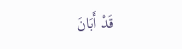قَدْ أَبَانَ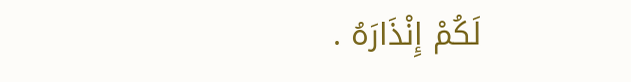لَكُمْ إِنْذَارَهُ .